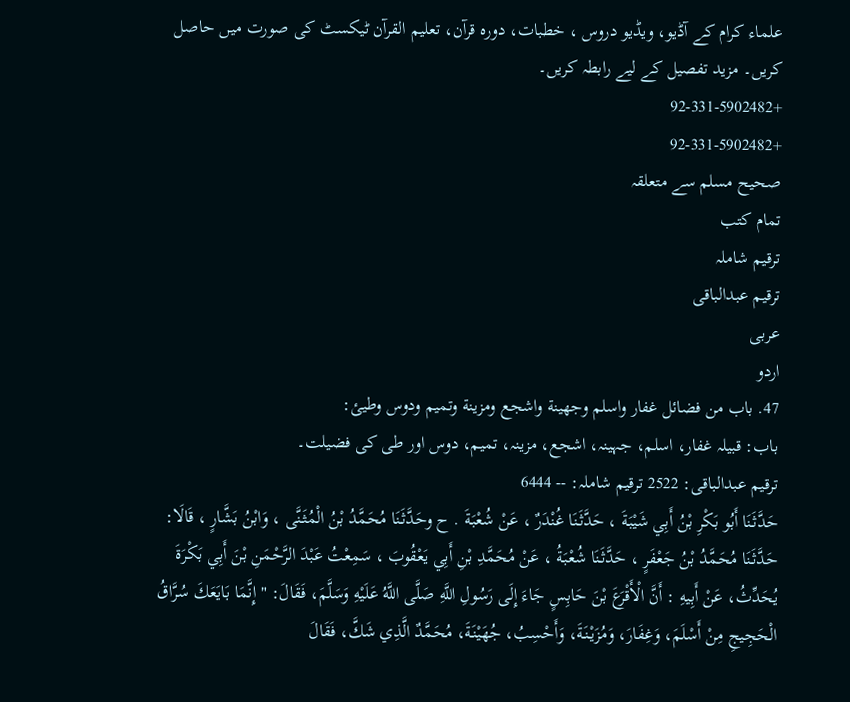علماء کرام کے آڈیو، ویڈیو دروس ، خطبات، دورہ قرآن، تعلیم القرآن ٹیکسٹ کی صورت میں حاصل کریں۔ مزید تفصیل کے لیے رابطہ کریں۔
+92-331-5902482
+92-331-5902482
صحيح مسلم سے متعلقہ
تمام کتب
ترقیم شاملہ
ترقيم عبدالباقی
عربی
اردو
47. باب من فضائل غفار واسلم وجهينة واشجع ومزينة وتميم ودوس وطيئ:
باب: قبیلہ غفار، اسلم، جہینہ، اشجع، مزینہ، تمیم، دوس اور طی کی فضیلت۔
ترقیم عبدالباقی: 2522 ترقیم شاملہ: -- 6444
حَدَّثَنَا أَبُو بَكْرِ بْنُ أَبِي شَيْبَةَ ، حَدَّثَنَا غُنْدَرٌ ، عَنْ شُعْبَةَ . ح وحَدَّثَنَا مُحَمَّدُ بْنُ الْمُثَنَّى ، وَابْنُ بَشَّارٍ ، قَالَا: حَدَّثَنَا مُحَمَّدُ بْنُ جَعْفَرٍ ، حَدَّثَنَا شُعْبَةُ ، عَنْ مُحَمَّدِ بْنِ أَبِي يَعْقُوبَ ، سَمِعْتُ عَبْدَ الرَّحْمَنِ بْنَ أَبِي بَكْرَةَ يُحَدِّثُ، عَنْ أَبِيهِ : أَنَّ الْأَقْرَعَ بْنَ حَابِسٍ جَاءَ إِلَى رَسُولِ اللَّهِ صَلَّى اللَّهُ عَلَيْهِ وَسَلَّمَ، فَقَالَ: " إِنَّمَا بَايَعَكَ سُرَّاقُ الْحَجِيجِ مِنْ أَسْلَمَ، وَغِفَارَ، وَمُزَيْنَةَ، وَأَحْسِبُ، جُهَيْنَةَ، مُحَمَّدٌ الَّذِي شَكَّ، فَقَالَ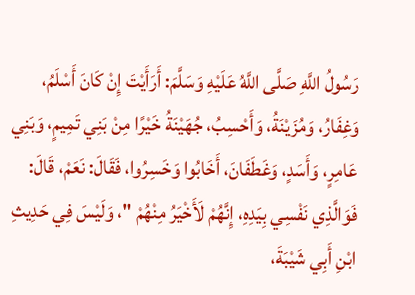رَسُولُ اللَّهِ صَلَّى اللَّهُ عَلَيْهِ وَسَلَّمَ: أَرَأَيْتَ إِنْ كَانَ أَسْلَمُ، وَغِفَارُ، وَمُزَيْنَةُ، وَأَحْسِبُ، جُهَيْنَةُ خَيْرًا مِنْ بَنِي تَمِيمٍ، وَبَنِي عَامِرٍ، وَأَسَدٍ، وَغَطَفَانَ، أَخَابُوا وَخَسِرُوا، فَقَالَ: نَعَمْ، قَالَ: فَوَالَّذِي نَفْسِي بِيَدِهِ، إِنَّهُمْ لَأَخْيَرُ مِنْهُمْ "، وَلَيْسَ فِي حَدِيثِ ابْنِ أَبِي شَيْبَةَ،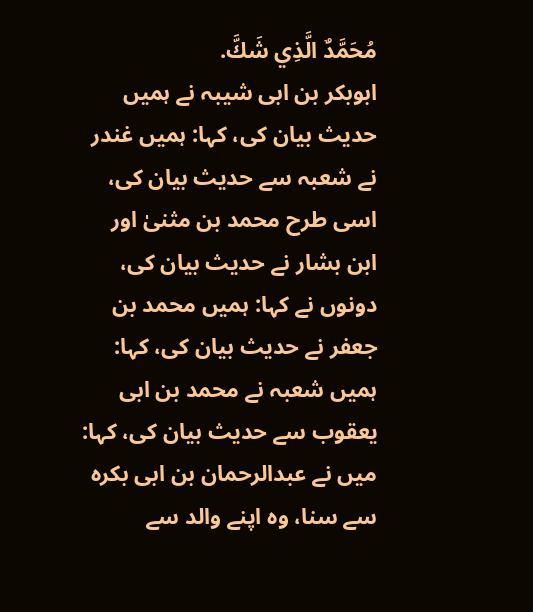مُحَمَّدٌ الَّذِي شَكَّ.
ابوبکر بن ابی شیبہ نے ہمیں حدیث بیان کی، کہا: ہمیں غندر نے شعبہ سے حدیث بیان کی، اسی طرح محمد بن مثنیٰ اور ابن بشار نے حدیث بیان کی، دونوں نے کہا: ہمیں محمد بن جعفر نے حدیث بیان کی، کہا: ہمیں شعبہ نے محمد بن ابی یعقوب سے حدیث بیان کی، کہا: میں نے عبدالرحمان بن ابی بکرہ سے سنا، وہ اپنے والد سے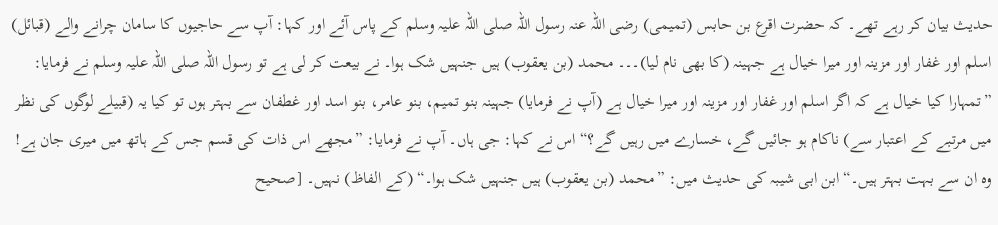حدیث بیان کر رہے تھے۔ کہ حضرت اقرع بن حابس (تمیمی) رضی اللہ عنہ رسول اللہ صلی اللہ علیہ وسلم کے پاس آئے اور کہا: آپ سے حاجیوں کا سامان چرانے والے (قبائل) اسلم اور غفار اور مزینہ اور میرا خیال ہے جہینہ (کا بھی نام لیا)۔۔۔ محمد (بن یعقوب) ہیں جنہیں شک ہوا۔ نے بیعت کر لی ہے تو رسول اللہ صلی اللہ علیہ وسلم نے فرمایا: ”تمہارا کیا خیال ہے کہ اگر اسلم اور غفار اور مزینہ اور میرا خیال ہے (آپ نے فرمایا) جہینہ بنو تمیم، بنو عامر، بنو اسد اور غطفان سے بہتر ہوں تو کیا یہ (قبیلے لوگوں کی نظر میں مرتبے کے اعتبار سے) ناکام ہو جائیں گے، خسارے میں رہیں گے؟“ اس نے کہا: جی ہاں۔ آپ نے فرمایا: ”مجھے اس ذات کی قسم جس کے ہاتھ میں میری جان ہے! وہ ان سے بہت بہتر ہیں۔“ ابن ابی شیبہ کی حدیث میں: ”محمد (بن یعقوب) ہیں جنہیں شک ہوا۔“ (کے الفاظ) نہیں۔ [صحيح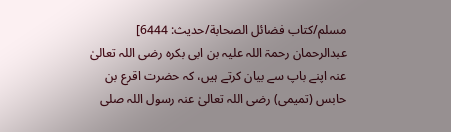مسلم/كتاب فضائل الصحابة/حدیث: 6444]
عبدالرحمان رحمۃ اللہ علیہ بن ابی بکرہ رضی اللہ تعالیٰ عنہ اپنے باپ سے بیان کرتے ہیں، کہ حضرت اقرع بن حابس (تمیمی) رضی اللہ تعالیٰ عنہ رسول اللہ صلی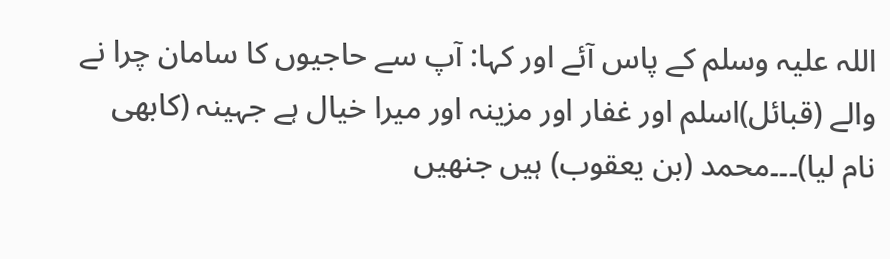اللہ علیہ وسلم کے پاس آئے اور کہا: آپ سے حاجیوں کا سامان چرا نے والے (قبائل)اسلم اور غفار اور مزینہ اور میرا خیال ہے جہینہ (کابھی نام لیا)۔۔۔محمد (بن یعقوب) ہیں جنھیں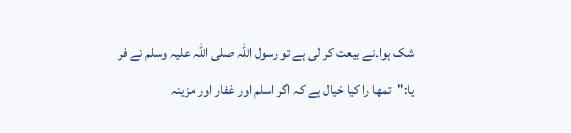شک ہوا۔نے بیعت کر لی ہے تو رسول اللہ صلی اللہ علیہ وسلم نے فر یا:"تمھا را کیا خیال ہے کہ اگر اسلم اور غفار اور مزینہ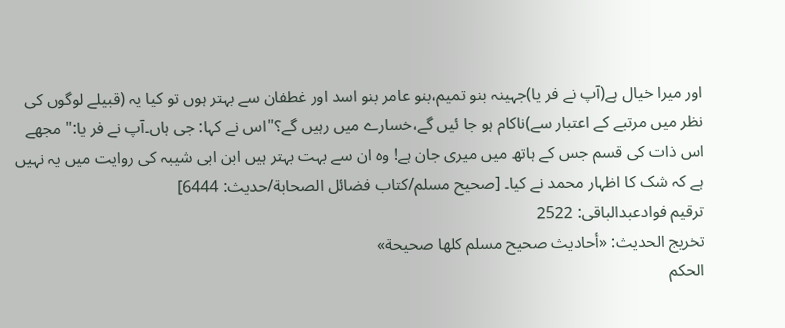اور میرا خیال ہے(آپ نے فر یا)جہینہ بنو تمیم،بنو عامر بنو اسد اور غطفان سے بہتر ہوں تو کیا یہ (قبیلے لوگوں کی نظر میں مرتبے کے اعتبار سے)ناکام ہو جا ئیں گے،خسارے میں رہیں گے؟"اس نے کہا: جی ہاں۔آپ نے فر یا:" مجھے اس ذات کی قسم جس کے ہاتھ میں میری جان ہے! وہ ان سے بہت بہتر ہیں ابن ابی شیبہ کی روایت میں یہ نہیں ہے کہ شک کا اظہار محمد نے کیا۔ [صحيح مسلم/كتاب فضائل الصحابة/حدیث: 6444]
ترقیم فوادعبدالباقی: 2522
تخریج الحدیث: «أحاديث صحيح مسلم كلها صحيحة»
الحكم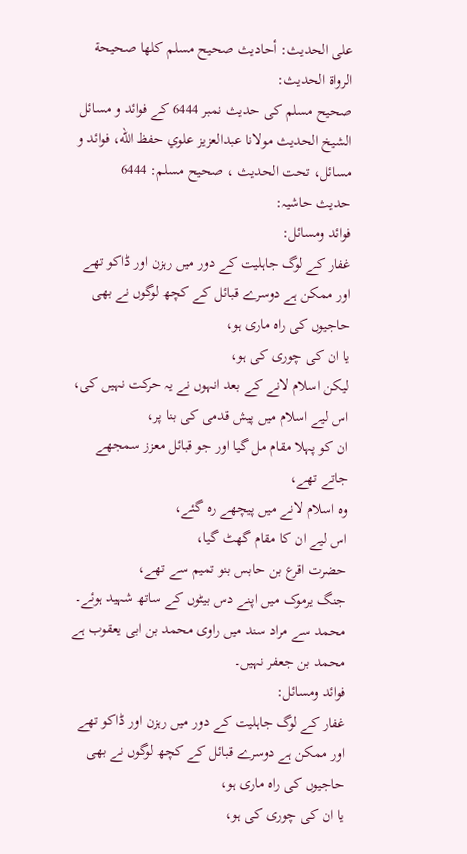على الحديث: أحاديث صحيح مسلم كلها صحيحة
الرواة الحديث:
صحیح مسلم کی حدیث نمبر 6444 کے فوائد و مسائل
الشيخ الحديث مولانا عبدالعزيز علوي حفظ الله، فوائد و مسائل، تحت الحديث ، صحيح مسلم: 6444
حدیث حاشیہ:
فوائد ومسائل:
غفار کے لوگ جاہلیت کے دور میں رہزن اور ڈاکو تھے اور ممکن ہے دوسرے قبائل کے کچھ لوگوں نے بھی حاجیوں کی راہ ماری ہو،
یا ان کی چوری کی ہو،
لیکن اسلام لانے کے بعد انہوں نے یہ حرکت نہیں کی،
اس لیے اسلام میں پیش قدمی کی بنا پر،
ان کو پہلا مقام مل گیا اور جو قبائل معزز سمجھے جاتے تھے،
وہ اسلام لانے میں پیچھے رہ گئے،
اس لیے ان کا مقام گھٹ گیا،
حضرت اقرع بن حابس بنو تمیم سے تھے،
جنگ یرموک میں اپنے دس بیٹوں کے ساتھ شہید ہوئے۔
محمد سے مراد سند میں راوی محمد بن ابی یعقوب ہے محمد بن جعفر نہیں۔
فوائد ومسائل:
غفار کے لوگ جاہلیت کے دور میں رہزن اور ڈاکو تھے اور ممکن ہے دوسرے قبائل کے کچھ لوگوں نے بھی حاجیوں کی راہ ماری ہو،
یا ان کی چوری کی ہو،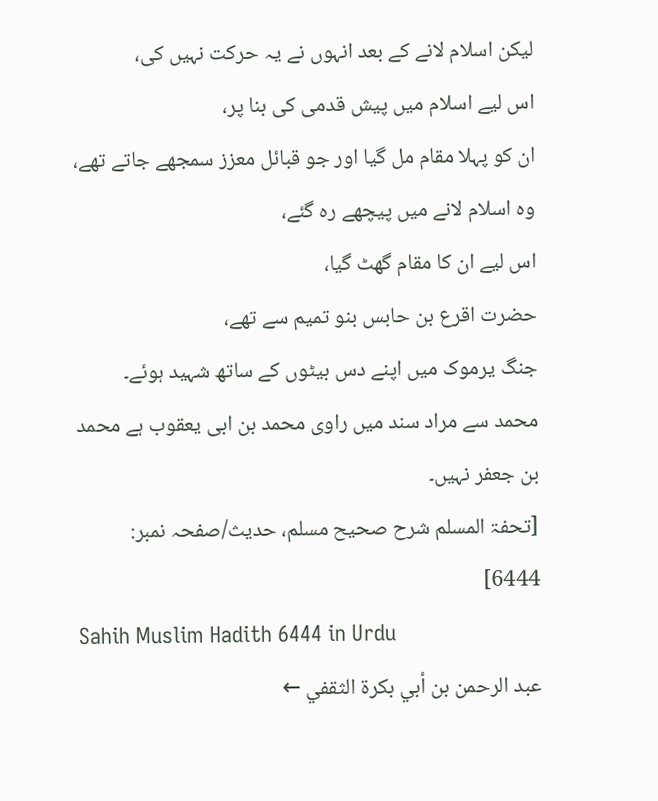لیکن اسلام لانے کے بعد انہوں نے یہ حرکت نہیں کی،
اس لیے اسلام میں پیش قدمی کی بنا پر،
ان کو پہلا مقام مل گیا اور جو قبائل معزز سمجھے جاتے تھے،
وہ اسلام لانے میں پیچھے رہ گئے،
اس لیے ان کا مقام گھٹ گیا،
حضرت اقرع بن حابس بنو تمیم سے تھے،
جنگ یرموک میں اپنے دس بیٹوں کے ساتھ شہید ہوئے۔
محمد سے مراد سند میں راوی محمد بن ابی یعقوب ہے محمد بن جعفر نہیں۔
[تحفۃ المسلم شرح صحیح مسلم، حدیث/صفحہ نمبر: 6444]
Sahih Muslim Hadith 6444 in Urdu
عبد الرحمن بن أبي بكرة الثقفي ←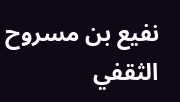نفيع بن مسروح الثقفي